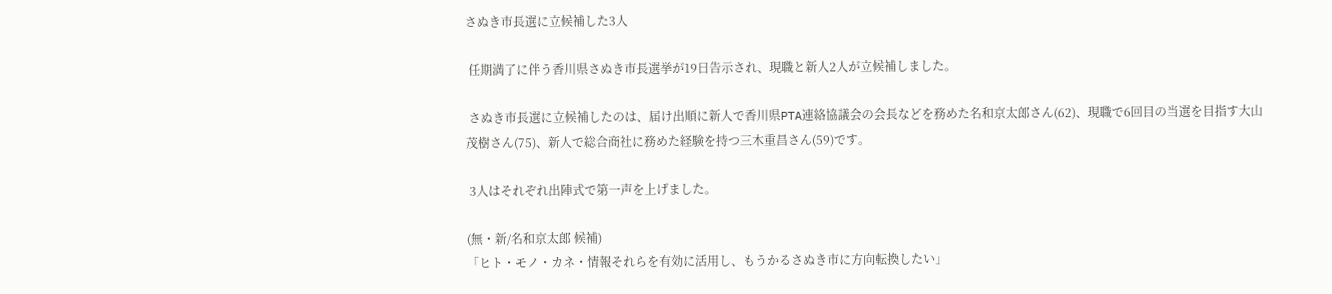さぬき市長選に立候補した3人

 任期満了に伴う香川県さぬき市長選挙が19日告示され、現職と新人2人が立候補しました。

 さぬき市長選に立候補したのは、届け出順に新人で香川県PTA連絡協議会の会長などを務めた名和京太郎さん(62)、現職で6回目の当選を目指す大山茂樹さん(75)、新人で総合商社に務めた経験を持つ三木重昌さん(59)です。

 3人はそれぞれ出陣式で第一声を上げました。

(無・新/名和京太郎 候補)
「ヒト・モノ・カネ・情報それらを有効に活用し、もうかるさぬき市に方向転換したい」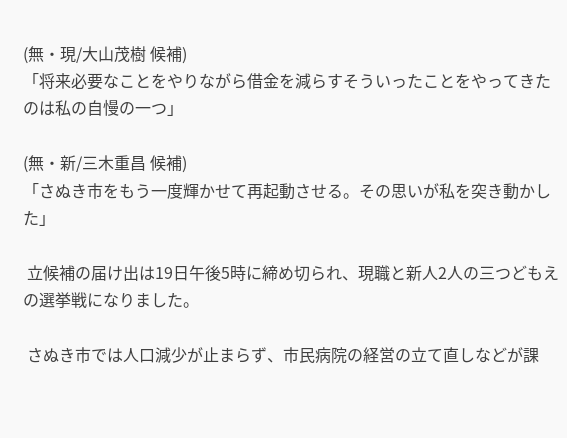(無・現/大山茂樹 候補)
「将来必要なことをやりながら借金を減らすそういったことをやってきたのは私の自慢の一つ」

(無・新/三木重昌 候補)
「さぬき市をもう一度輝かせて再起動させる。その思いが私を突き動かした」

 立候補の届け出は19日午後5時に締め切られ、現職と新人2人の三つどもえの選挙戦になりました。

 さぬき市では人口減少が止まらず、市民病院の経営の立て直しなどが課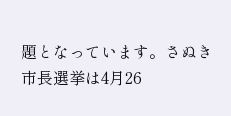題となっています。さぬき市長選挙は4月26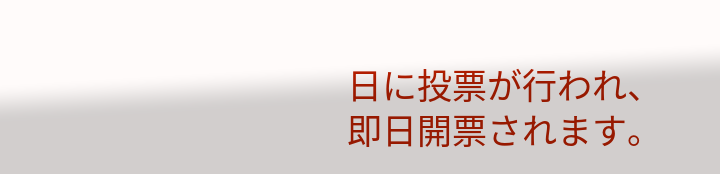日に投票が行われ、即日開票されます。